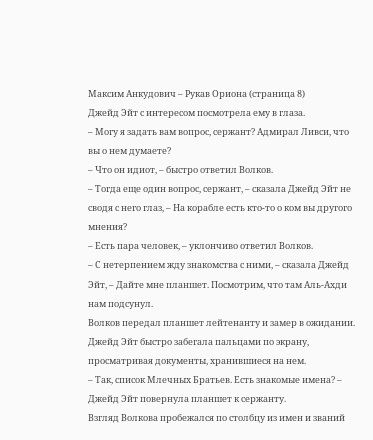Максим Анкудович – Рукав Ориона (страница 8)
Джейд Эйт с интересом посмотрела ему в глаза.
– Могу я задать вам вопрос, сержант? Адмирал Ливси, что вы о нем думаете?
– Что он идиот, – быстро ответил Волков.
– Тогда еще один вопрос, сержант, – сказала Джейд Эйт не сводя с него глаз, – На корабле есть кто-то о ком вы другого мнения?
– Есть пара человек, – уклончиво ответил Волков.
– С нетерпением жду знакомства с ними, – сказала Джейд Эйт, – Дайте мне планшет. Посмотрим, что там Аль-Ахди нам подсунул.
Волков передал планшет лейтенанту и замер в ожидании. Джейд Эйт быстро забегала пальцами по экрану, просматривая документы, хранившиеся на нем.
– Так, список Млечных Братьев. Есть знакомые имена? – Джейд Эйт повернула планшет к сержанту.
Взгляд Волкова пробежался по столбцу из имен и званий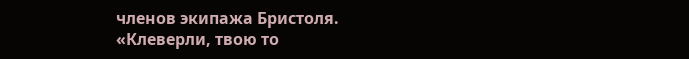членов экипажа Бристоля.
«Клеверли, твою то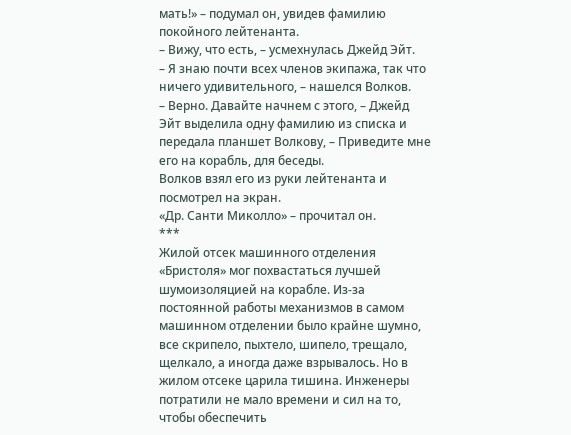мать!» – подумал он, увидев фамилию покойного лейтенанта.
– Вижу, что есть, – усмехнулась Джейд Эйт.
– Я знаю почти всех членов экипажа, так что ничего удивительного, – нашелся Волков.
– Верно. Давайте начнем с этого, – Джейд Эйт выделила одну фамилию из списка и передала планшет Волкову, – Приведите мне его на корабль, для беседы.
Волков взял его из руки лейтенанта и посмотрел на экран.
«Др. Санти Миколло» – прочитал он.
***
Жилой отсек машинного отделения «Бристоля» мог похвастаться лучшей шумоизоляцией на корабле. Из-за постоянной работы механизмов в самом машинном отделении было крайне шумно, все скрипело, пыхтело, шипело, трещало, щелкало, а иногда даже взрывалось. Но в жилом отсеке царила тишина. Инженеры потратили не мало времени и сил на то, чтобы обеспечить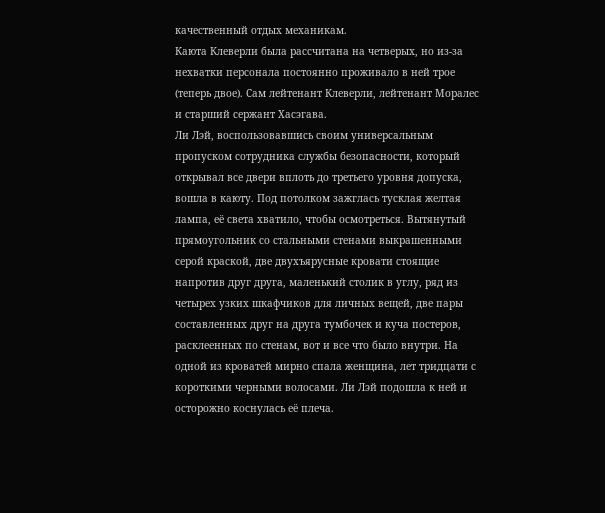качественный отдых механикам.
Каюта Клеверли была рассчитана на четверых, но из-за нехватки персонала постоянно проживало в ней трое (теперь двое). Сам лейтенант Клеверли, лейтенант Моралес и старший сержант Хасэгава.
Ли Лэй, воспользовавшись своим универсальным пропуском сотрудника службы безопасности, который открывал все двери вплоть до третьего уровня допуска, вошла в каюту. Под потолком зажглась тусклая желтая лампа, её света хватило, чтобы осмотреться. Вытянутый прямоугольник со стальными стенами выкрашенными серой краской, две двухъярусные кровати стоящие напротив друг друга, маленький столик в углу, ряд из четырех узких шкафчиков для личных вещей, две пары составленных друг на друга тумбочек и куча постеров, расклеенных по стенам, вот и все что было внутри. На одной из кроватей мирно спала женщина, лет тридцати с короткими черными волосами. Ли Лэй подошла к ней и осторожно коснулась её плеча.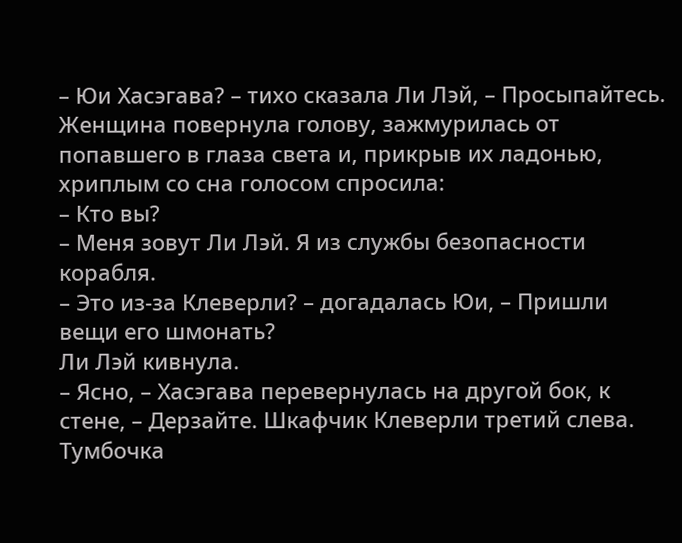– Юи Хасэгава? – тихо сказала Ли Лэй, – Просыпайтесь.
Женщина повернула голову, зажмурилась от попавшего в глаза света и, прикрыв их ладонью, хриплым со сна голосом спросила:
– Кто вы?
– Меня зовут Ли Лэй. Я из службы безопасности корабля.
– Это из-за Клеверли? – догадалась Юи, – Пришли вещи его шмонать?
Ли Лэй кивнула.
– Ясно, – Хасэгава перевернулась на другой бок, к стене, – Дерзайте. Шкафчик Клеверли третий слева. Тумбочка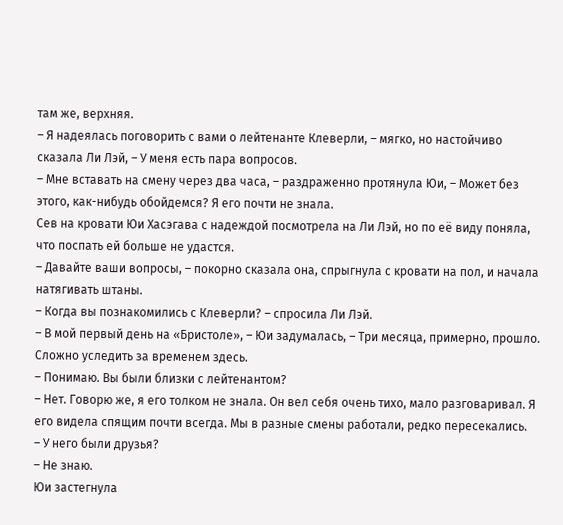там же, верхняя.
– Я надеялась поговорить с вами о лейтенанте Клеверли, – мягко, но настойчиво сказала Ли Лэй, – У меня есть пара вопросов.
– Мне вставать на смену через два часа, – раздраженно протянула Юи, – Может без этого, как-нибудь обойдемся? Я его почти не знала.
Сев на кровати Юи Хасэгава с надеждой посмотрела на Ли Лэй, но по её виду поняла, что поспать ей больше не удастся.
– Давайте ваши вопросы, – покорно сказала она, спрыгнула с кровати на пол, и начала натягивать штаны.
– Когда вы познакомились с Клеверли? – спросила Ли Лэй.
– В мой первый день на «Бристоле», – Юи задумалась, – Три месяца, примерно, прошло. Сложно уследить за временем здесь.
– Понимаю. Вы были близки с лейтенантом?
– Нет. Говорю же, я его толком не знала. Он вел себя очень тихо, мало разговаривал. Я его видела спящим почти всегда. Мы в разные смены работали, редко пересекались.
– У него были друзья?
– Не знаю.
Юи застегнула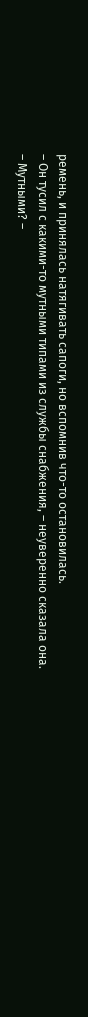ремень, и принялась натягивать сапоги, но вспомнив что-то остановилась.
– Он тусил с какими-то мутными типами из службы снабжения, – неуверенно сказала она.
– Мутными? –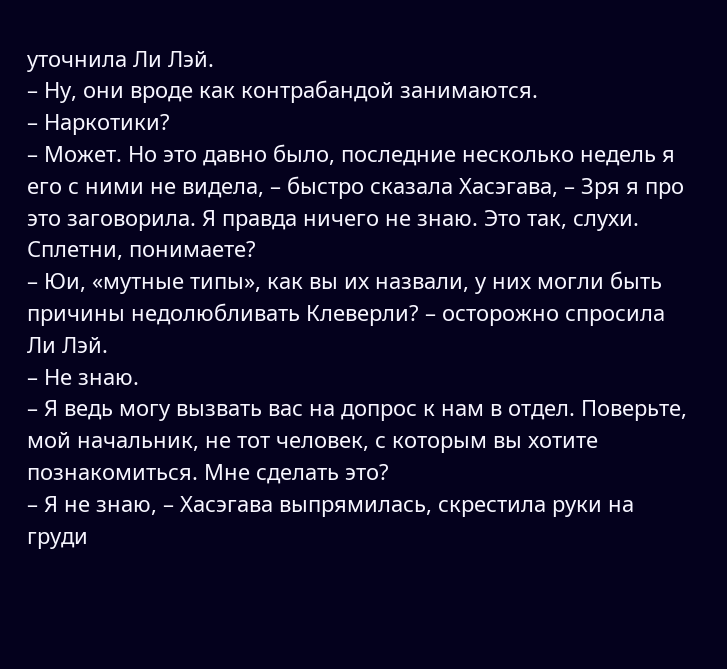уточнила Ли Лэй.
– Ну, они вроде как контрабандой занимаются.
– Наркотики?
– Может. Но это давно было, последние несколько недель я его с ними не видела, – быстро сказала Хасэгава, – Зря я про это заговорила. Я правда ничего не знаю. Это так, слухи. Сплетни, понимаете?
– Юи, «мутные типы», как вы их назвали, у них могли быть причины недолюбливать Клеверли? – осторожно спросила Ли Лэй.
– Не знаю.
– Я ведь могу вызвать вас на допрос к нам в отдел. Поверьте, мой начальник, не тот человек, с которым вы хотите познакомиться. Мне сделать это?
– Я не знаю, – Хасэгава выпрямилась, скрестила руки на груди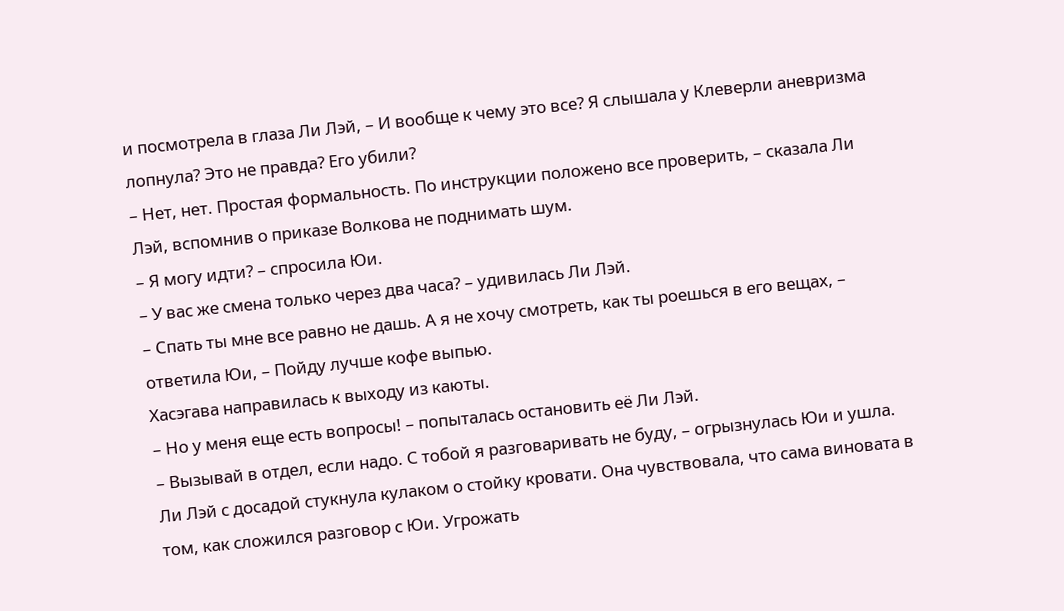и посмотрела в глаза Ли Лэй, – И вообще к чему это все? Я слышала у Клеверли аневризма лопнула? Это не правда? Его убили?
– Нет, нет. Простая формальность. По инструкции положено все проверить, – сказала Ли Лэй, вспомнив о приказе Волкова не поднимать шум.
– Я могу идти? – спросила Юи.
– У вас же смена только через два часа? – удивилась Ли Лэй.
– Спать ты мне все равно не дашь. А я не хочу смотреть, как ты роешься в его вещах, – ответила Юи, – Пойду лучше кофе выпью.
Хасэгава направилась к выходу из каюты.
– Но у меня еще есть вопросы! – попыталась остановить её Ли Лэй.
– Вызывай в отдел, если надо. С тобой я разговаривать не буду, – огрызнулась Юи и ушла.
Ли Лэй с досадой стукнула кулаком о стойку кровати. Она чувствовала, что сама виновата в том, как сложился разговор с Юи. Угрожать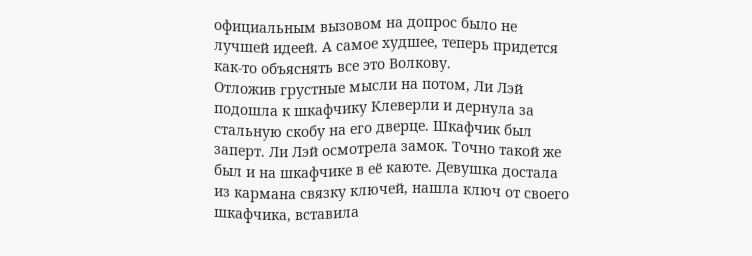официальным вызовом на допрос было не лучшей идеей. А самое худшее, теперь придется как-то объяснять все это Волкову.
Отложив грустные мысли на потом, Ли Лэй подошла к шкафчику Клеверли и дернула за стальную скобу на его дверце. Шкафчик был заперт. Ли Лэй осмотрела замок. Точно такой же был и на шкафчике в её каюте. Девушка достала из кармана связку ключей, нашла ключ от своего шкафчика, вставила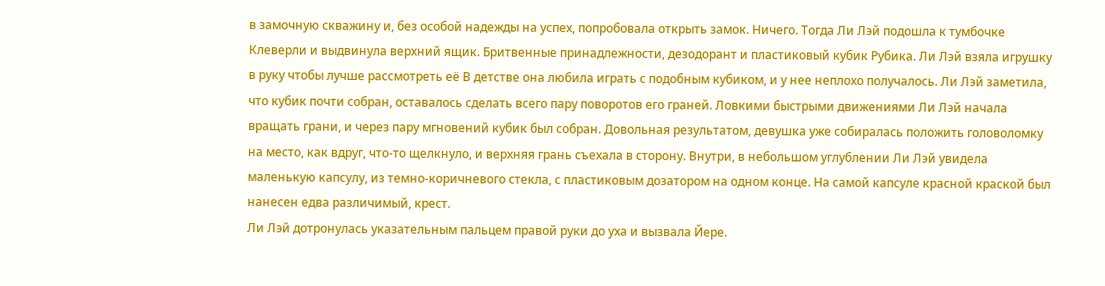в замочную скважину и, без особой надежды на успех, попробовала открыть замок. Ничего. Тогда Ли Лэй подошла к тумбочке Клеверли и выдвинула верхний ящик. Бритвенные принадлежности, дезодорант и пластиковый кубик Рубика. Ли Лэй взяла игрушку в руку чтобы лучше рассмотреть её В детстве она любила играть с подобным кубиком, и у нее неплохо получалось. Ли Лэй заметила, что кубик почти собран, оставалось сделать всего пару поворотов его граней. Ловкими быстрыми движениями Ли Лэй начала вращать грани, и через пару мгновений кубик был собран. Довольная результатом, девушка уже собиралась положить головоломку на место, как вдруг, что-то щелкнуло, и верхняя грань съехала в сторону. Внутри, в небольшом углублении Ли Лэй увидела маленькую капсулу, из темно-коричневого стекла, с пластиковым дозатором на одном конце. На самой капсуле красной краской был нанесен едва различимый, крест.
Ли Лэй дотронулась указательным пальцем правой руки до уха и вызвала Йере.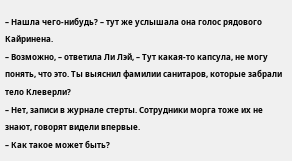– Нашла чего-нибудь? – тут же услышала она голос рядового Кайринена.
– Возможно, – ответила Ли Лэй, – Тут какая-то капсула, не могу понять, что это. Ты выяснил фамилии санитаров, которые забрали тело Клеверли?
– Нет, записи в журнале стерты. Сотрудники морга тоже их не знают, говорят видели впервые.
– Как такое может быть?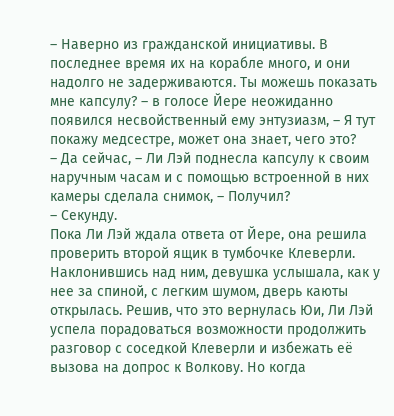– Наверно из гражданской инициативы. В последнее время их на корабле много, и они надолго не задерживаются. Ты можешь показать мне капсулу? – в голосе Йере неожиданно появился несвойственный ему энтузиазм, – Я тут покажу медсестре, может она знает, чего это?
– Да сейчас, – Ли Лэй поднесла капсулу к своим наручным часам и с помощью встроенной в них камеры сделала снимок, – Получил?
– Секунду.
Пока Ли Лэй ждала ответа от Йере, она решила проверить второй ящик в тумбочке Клеверли. Наклонившись над ним, девушка услышала, как у нее за спиной, с легким шумом, дверь каюты открылась. Решив, что это вернулась Юи, Ли Лэй успела порадоваться возможности продолжить разговор с соседкой Клеверли и избежать её вызова на допрос к Волкову. Но когда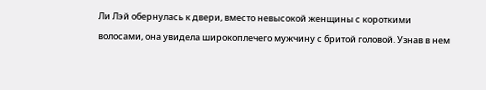Ли Лэй обернулась к двери, вместо невысокой женщины с короткими волосами, она увидела широкоплечего мужчину с бритой головой. Узнав в нем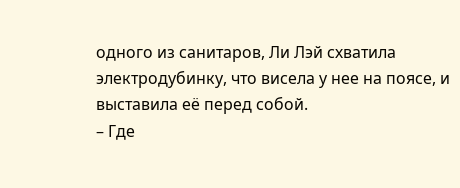одного из санитаров, Ли Лэй схватила электродубинку, что висела у нее на поясе, и выставила её перед собой.
– Где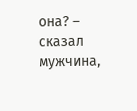она? – сказал мужчина,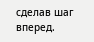сделав шаг вперед.